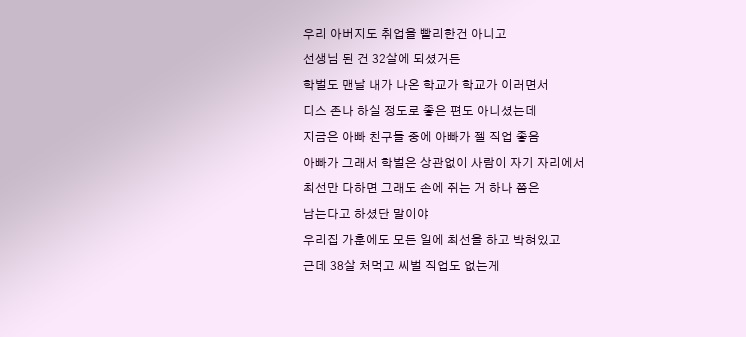우리 아버지도 취업을 빨리한건 아니고
선생님 된 건 32살에 되셨거든
학벌도 맨날 내가 나온 학교가 학교가 이러면서
디스 존나 하실 정도로 좋은 편도 아니셨는데
지금은 아빠 친구들 중에 아빠가 젤 직업 좋음
아빠가 그래서 학벌은 상관없이 사람이 자기 자리에서
최선만 다하면 그래도 손에 쥐는 거 하나 쯤은
남는다고 하셨단 말이야
우리집 가훈에도 모든 일에 최선을 하고 박혀있고
근데 38살 처먹고 씨벌 직업도 없는게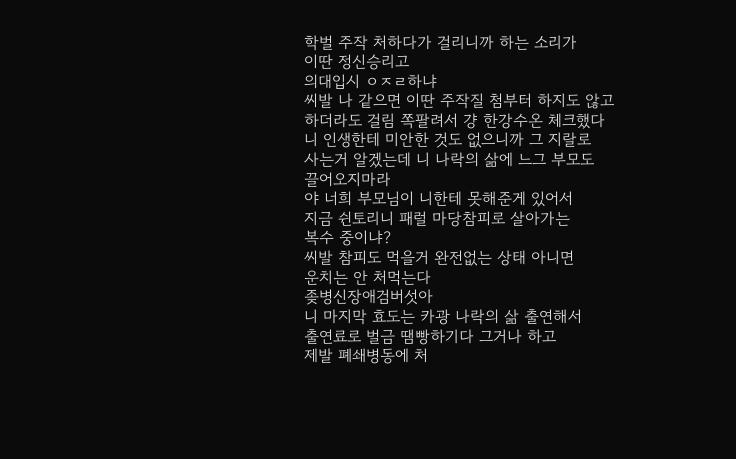학벌 주작 처하다가 걸리니까 하는 소리가
이딴 정신승리고
의대입시 ㅇㅈㄹ하냐
씨발 나 같으면 이딴 주작질 첨부터 하지도 않고
하더라도 걸림 쪽팔려서 걍 한강수온 체크했다
니 인생한테 미안한 것도 없으니까 그 지랄로
사는거 알겠는데 니 나락의 삶에 느그 부모도
끌어오지마라
야 너희 부모님이 니한테 못해준게 있어서
지금 쉰토리니 패럴 마당참피로 살아가는
복수 중이냐?
씨발 참피도 먹을거 완전없는 상태 아니면
운치는 안 처먹는다
좆병신장애검버섯아
니 마지막 효도는 카광 나락의 삶 출연해서
출연료로 벌금 땜빵하기다 그거나 하고
제발 폐쇄병동에 처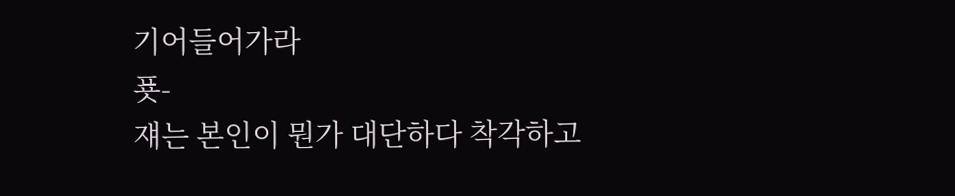기어들어가라
푯-
쟤는 본인이 뭔가 대단하다 착각하고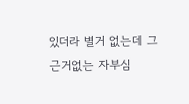있더라 별거 없는데 그 근거없는 자부심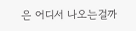은 어디서 나오는걸까